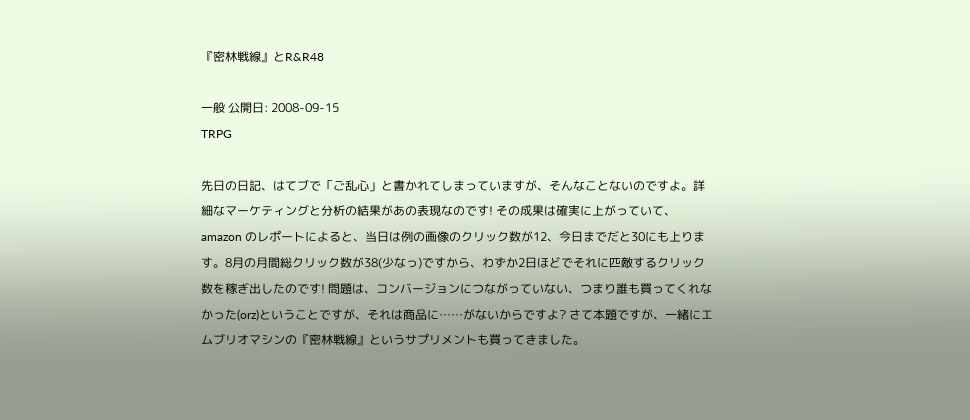『密林戦線』とR&R48

一般 公開日: 2008-09-15
TRPG

先日の日記、はてブで「ご乱心」と書かれてしまっていますが、そんなことないのですよ。詳細なマーケティングと分析の結果があの表現なのです! その成果は確実に上がっていて、amazon のレポートによると、当日は例の画像のクリック数が12、今日までだと30にも上ります。8月の月間総クリック数が38(少なっ)ですから、わずか2日ほどでそれに匹敵するクリック数を稼ぎ出したのです! 問題は、コンバージョンにつながっていない、つまり誰も買ってくれなかった(orz)ということですが、それは商品に……がないからですよ? さて本題ですが、一緒にエムブリオマシンの『密林戦線』というサプリメントも買ってきました。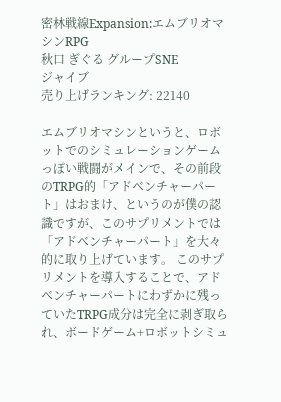密林戦線Expansion:エムブリオマシンRPG
秋口 ぎぐる グループSNE
ジャイブ
売り上げランキング: 22140

エムブリオマシンというと、ロボットでのシミュレーションゲームっぽい戦闘がメインで、その前段のTRPG的「アドベンチャーパート」はおまけ、というのが僕の認識ですが、このサプリメントでは「アドベンチャーパート」を大々的に取り上げています。 このサプリメントを導入することで、アドベンチャーパートにわずかに残っていたTRPG成分は完全に剥ぎ取られ、ボードゲーム+ロボットシミュ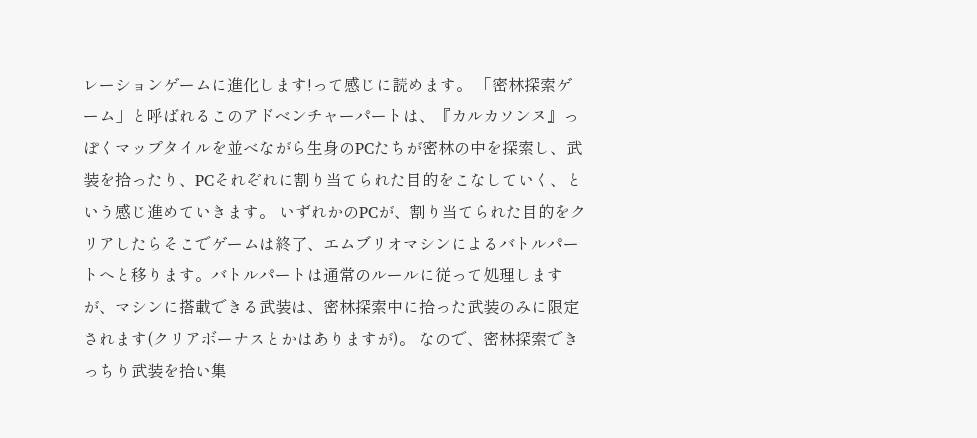レーションゲームに進化します!って感じに読めます。 「密林探索ゲーム」と呼ばれるこのアドベンチャーパートは、『カルカソンヌ』っぽくマップタイルを並べながら生身のPCたちが密林の中を探索し、武装を拾ったり、PCそれぞれに割り当てられた目的をこなしていく、という感じ進めていきます。 いずれかのPCが、割り当てられた目的をクリアしたらそこでゲームは終了、エムブリオマシンによるバトルパートへと移ります。バトルパートは通常のルールに従って処理しますが、マシンに搭載できる武装は、密林探索中に拾った武装のみに限定されます(クリアボーナスとかはありますが)。 なので、密林探索できっちり武装を拾い集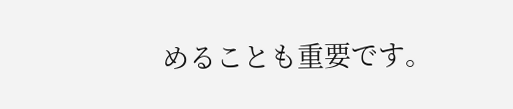めることも重要です。